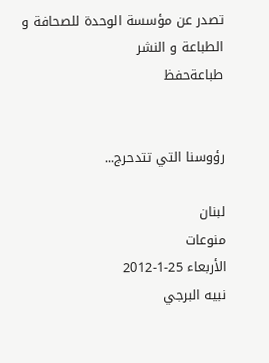تصدر عن مؤسسة الوحدة للصحافة و الطباعة و النشر
طباعةحفظ


رؤوسنا التي تتدحرج...

لبنان
منوعات
الأربعاء 25-1-2012
نبيه البرجي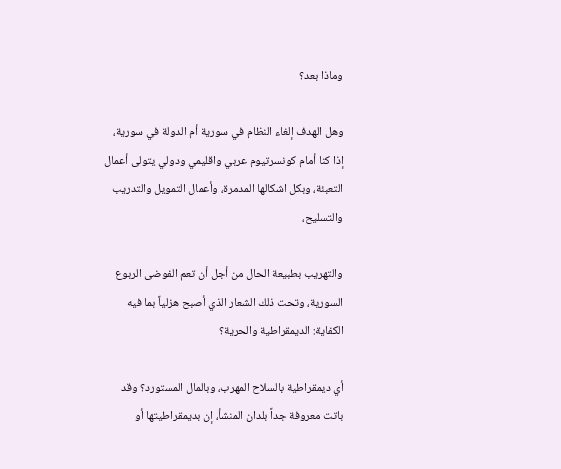وماذا بعد؟

وهل الهدف إلغاء النظام في سورية أم الدولة في سورية، إذا كنا أمام كونسرتيوم عربي واقليمي ودولي يتولى أعمال التعبئة، وبكل اشكالها المدمرة، وأعمال التمويل والتدريب والتسليح،

والتهريب بطبيعة الحال من أجل أن تعم الفوضى الربوع السورية، وتحت ذلك الشعار الذي أصبح هزلياً بما فيه الكفاية: الديمقراطية والحرية؟

أي ديمقراطية بالسلاح المهرب، وبالمال المستورد؟ وقد باتت معروفة جداً بلدان المنشأ، إن بديمقراطيتها أو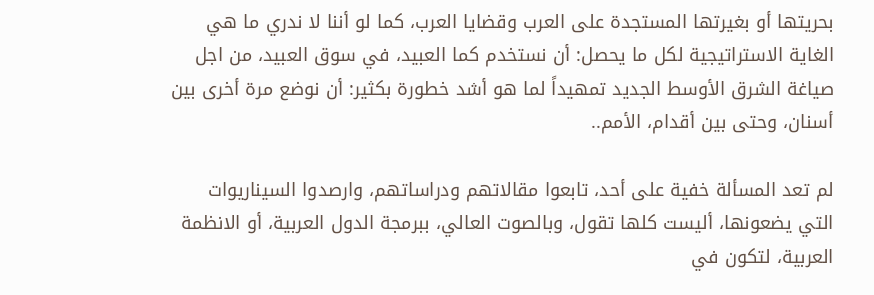بحريتها أو بغيرتها المستجدة على العرب وقضايا العرب، كما لو أننا لا ندري ما هي الغاية الاستراتيجية لكل ما يحصل: أن نستخدم كما العبيد، في سوق العبيد، من اجل صياغة الشرق الأوسط الجديد تمهيداً لما هو أشد خطورة بكثير: أن نوضع مرة أخرى بين أسنان، وحتى بين أقدام، الأمم..

لم تعد المسألة خفية على أحد، تابعوا مقالاتهم ودراساتهم، وارصدوا السيناريوات التي يضعونها، أليست كلها تقول، وبالصوت العالي، ببرمجة الدول العربية، أو الانظمة العربية، لتكون في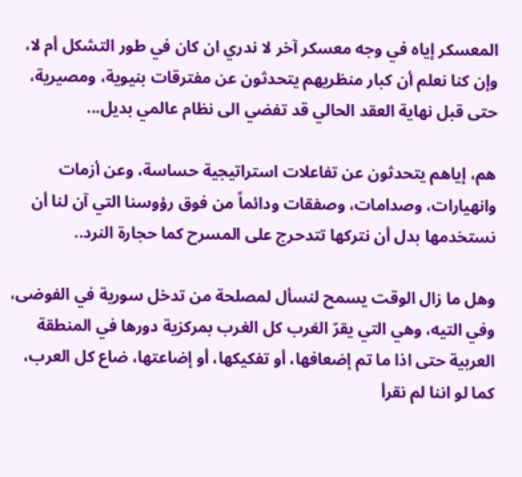المعسكر إياه في وجه معسكر آخر لا ندري ان كان في طور التشكل أم لا، وإن كنا نعلم أن كبار منظريهم يتحدثون عن مفترقات بنيوية، ومصيرية، حتى قبل نهاية العقد الحالي قد تفضي الى نظام عالمي بديل...

هم، إياهم يتحدثون عن تفاعلات استراتيجية حساسة، وعن أزمات وانهيارات، وصدامات، وصفقات ودائماً من فوق رؤوسنا التي آن لنا أن نستخدمها بدل أن نتركها تتدحرج على المسرح كما حجارة النرد..

وهل ما زال الوقت يسمح لنسأل لمصلحة من تدخل سورية في الفوضى، وفي التيه، وهي التي يقرّ الغرب كل الغرب بمركزية دورها في المنطقة العربية حتى اذا ما تم إضعافها، أو تفكيكها، أو إضاعتها، ضاع كل العرب، كما لو اننا لم نقرأ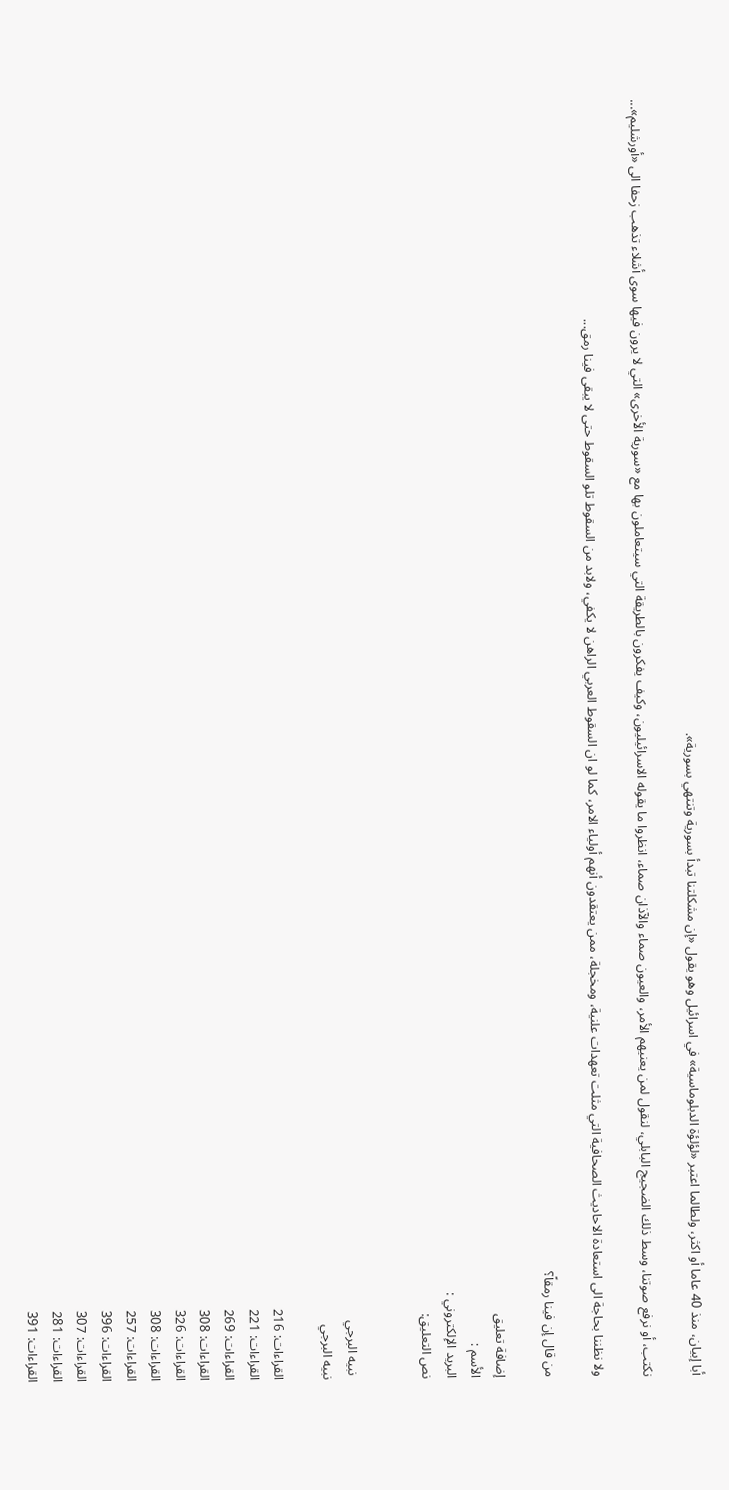أبا إبيان، منذ 40 عاما أو اكثر، ولطالما اعتبر «لؤلؤة الدبلوماسية» في اسرائيل وهو يقول «إن مشكلتنا تبدأ بسورية وتنتهي بسورية».

نكتب، أو نرفع صوتنا، وسط ذلك الضجيج البابلي، لنقول لمن يعنيهم الأمر، والعيون صماء والآذان صماء، انظروا ما يقوله الاسرائيليون، وكيف يفكرون بالطريقة التي سيتعاملون بها مع «سورية الأخرى» التي لا يرون فيها سوى أشلاء تذهب زحفا الى «أورشليم»...

ولا نظننا بحاجة الى استعادة الاحاديث الصحافية التي مثلت تعهدات علنية، ومخجلة، ممن يعتقدون أنهم أولياء الامر، كما لو ان السقوط العربي الراهن لا يكفي، ولابد من السقوط تلو السقوط حتى لا يبقى فينا رمق...

من قال إن فينا رمقاً؟

إضافة تعليق
الأسم :
البريد الإلكتروني :
نص التعليق:


 نبيه البرجي
نبيه البرجي

القراءات: 216
القراءات: 221
القراءات: 269
القراءات: 308
القراءات: 326
القراءات: 308
القراءات: 257
القراءات: 396
القراءات: 307
القراءات: 281
القراءات: 391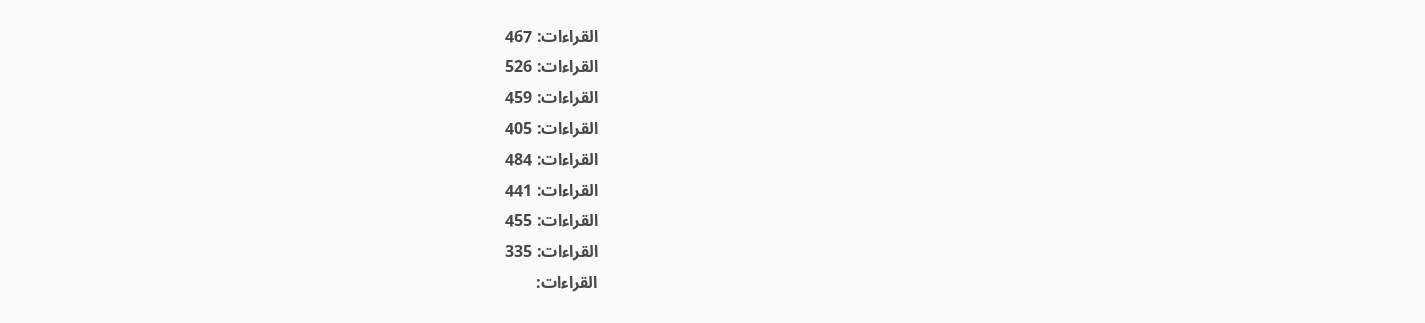القراءات: 467
القراءات: 526
القراءات: 459
القراءات: 405
القراءات: 484
القراءات: 441
القراءات: 455
القراءات: 335
القراءات: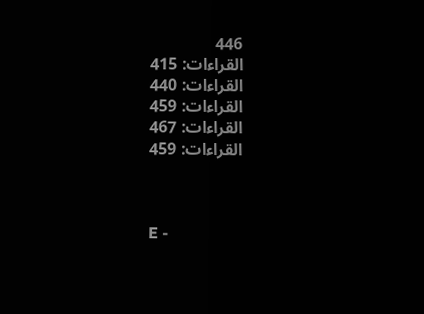446
القراءات: 415
القراءات: 440
القراءات: 459
القراءات: 467
القراءات: 459



E -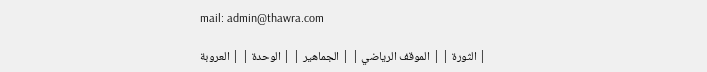mail: admin@thawra.com

| الثورة | | الموقف الرياضي | | الجماهير | | الوحدة | | العروبة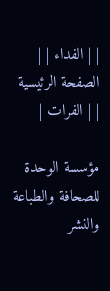| | الفداء | | الصفحة الرئيسية | | الفرات |

مؤسسة الوحدة للصحافة والطباعة والنشر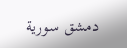دمشق سورية